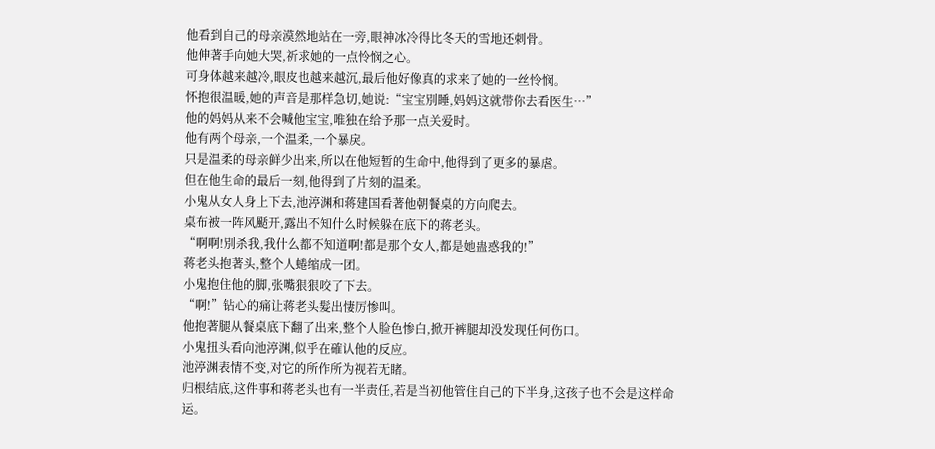他看到自己的母亲漠然地站在一旁,眼神冰冷得比冬天的雪地还刺骨。
他伸著手向她大哭,祈求她的一点怜悯之心。
可身体越来越冷,眼皮也越来越沉,最后他好像真的求来了她的一丝怜悯。
怀抱很温暖,她的声音是那样急切,她说:“宝宝別睡,妈妈这就带你去看医生…”
他的妈妈从来不会喊他宝宝,唯独在给予那一点关爱时。
他有两个母亲,一个温柔,一个暴戾。
只是温柔的母亲鲜少出来,所以在他短暂的生命中,他得到了更多的暴虐。
但在他生命的最后一刻,他得到了片刻的温柔。
小鬼从女人身上下去,池渟渊和蒋建国看著他朝餐桌的方向爬去。
桌布被一阵风颳开,露出不知什么时候躲在底下的蒋老头。
“啊啊!別杀我,我什么都不知道啊!都是那个女人,都是她蛊惑我的!”
蒋老头抱著头,整个人蜷缩成一团。
小鬼抱住他的脚,张嘴狠狠咬了下去。
“啊!”钻心的痛让蒋老头髮出悽厉惨叫。
他抱著腿从餐桌底下翻了出来,整个人脸色惨白,掀开裤腿却没发现任何伤口。
小鬼扭头看向池渟渊,似乎在確认他的反应。
池渟渊表情不变,对它的所作所为视若无睹。
归根结底,这件事和蒋老头也有一半责任,若是当初他管住自己的下半身,这孩子也不会是这样命运。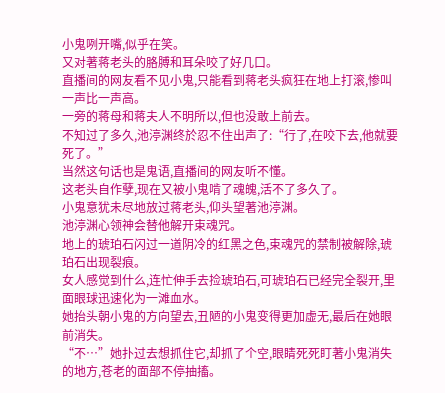小鬼咧开嘴,似乎在笑。
又对著蒋老头的胳膊和耳朵咬了好几口。
直播间的网友看不见小鬼,只能看到蒋老头疯狂在地上打滚,惨叫一声比一声高。
一旁的蒋母和蒋夫人不明所以,但也没敢上前去。
不知过了多久,池渟渊终於忍不住出声了:“行了,在咬下去,他就要死了。”
当然这句话也是鬼语,直播间的网友听不懂。
这老头自作孽,现在又被小鬼啃了魂魄,活不了多久了。
小鬼意犹未尽地放过蒋老头,仰头望著池渟渊。
池渟渊心领神会替他解开束魂咒。
地上的琥珀石闪过一道阴冷的红黑之色,束魂咒的禁制被解除,琥珀石出现裂痕。
女人感觉到什么,连忙伸手去捡琥珀石,可琥珀石已经完全裂开,里面眼球迅速化为一滩血水。
她抬头朝小鬼的方向望去,丑陋的小鬼变得更加虚无,最后在她眼前消失。
“不…”她扑过去想抓住它,却抓了个空,眼睛死死盯著小鬼消失的地方,苍老的面部不停抽搐。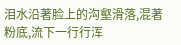泪水沿著脸上的沟壑滑落,混著粉底,流下一行行浑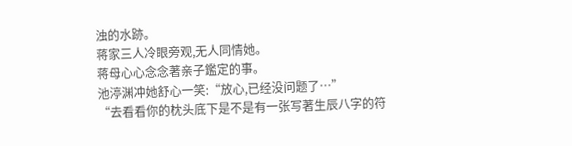浊的水跡。
蒋家三人冷眼旁观,无人同情她。
蒋母心心念念著亲子鑑定的事。
池渟渊冲她舒心一笑:“放心,已经没问题了…”
“去看看你的枕头底下是不是有一张写著生辰八字的符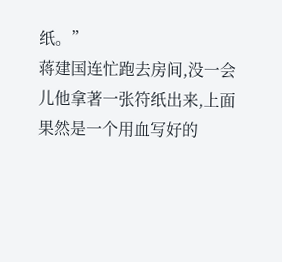纸。”
蒋建国连忙跑去房间,没一会儿他拿著一张符纸出来,上面果然是一个用血写好的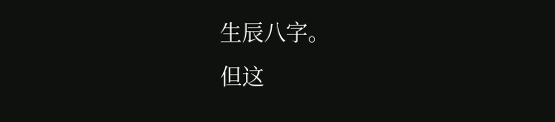生辰八字。
但这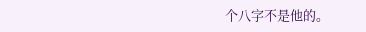个八字不是他的。